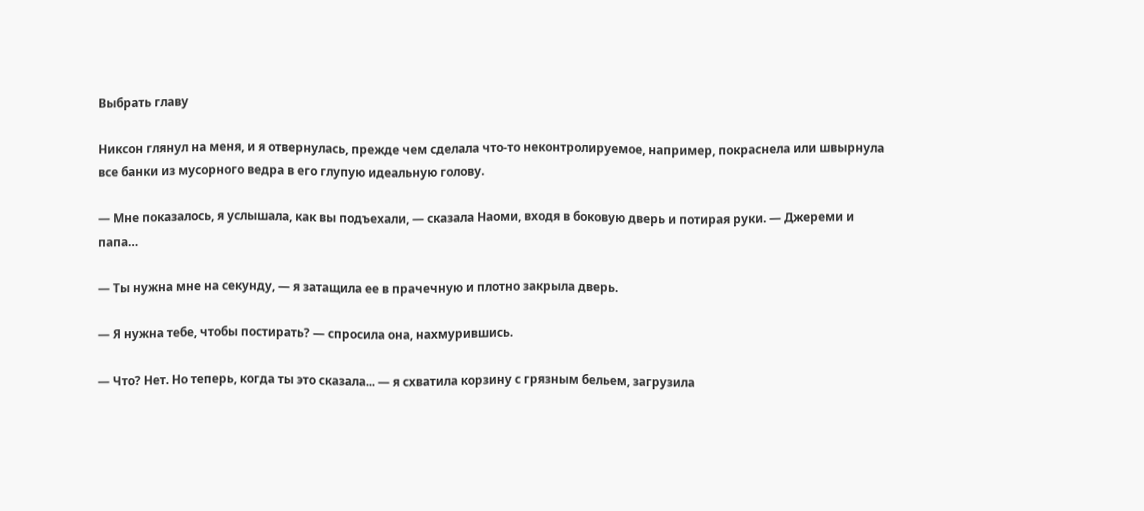Выбрать главу

Никсон глянул на меня, и я отвернулась, прежде чем сделала что-то неконтролируемое, например, покраснела или швырнула все банки из мусорного ведра в его глупую идеальную голову.

— Мне показалось, я услышала, как вы подъехали, — сказала Наоми, входя в боковую дверь и потирая руки. — Джереми и папа…

— Ты нужна мне на секунду, — я затащила ее в прачечную и плотно закрыла дверь.

— Я нужна тебе, чтобы постирать? — спросила она, нахмурившись.

— Что? Нет. Но теперь, когда ты это сказала... — я схватила корзину с грязным бельем, загрузила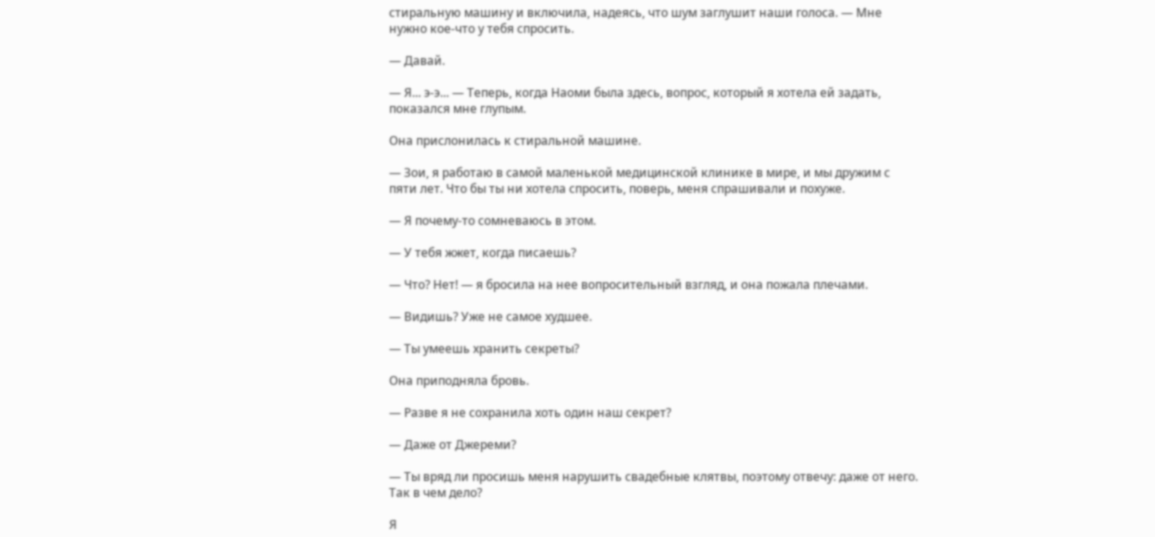стиральную машину и включила, надеясь, что шум заглушит наши голоса. — Мне нужно кое-что у тебя спросить.

— Давай.

— Я... э-э... — Теперь, когда Наоми была здесь, вопрос, который я хотела ей задать, показался мне глупым.

Она прислонилась к стиральной машине.

— Зои, я работаю в самой маленькой медицинской клинике в мире, и мы дружим с пяти лет. Что бы ты ни хотела спросить, поверь, меня спрашивали и похуже.

— Я почему-то сомневаюсь в этом.

— У тебя жжет, когда писаешь?

— Что? Нет! — я бросила на нее вопросительный взгляд, и она пожала плечами.

— Видишь? Уже не самое худшее.

— Ты умеешь хранить секреты?

Она приподняла бровь.

— Разве я не сохранила хоть один наш секрет?

— Даже от Джереми?

— Ты вряд ли просишь меня нарушить свадебные клятвы, поэтому отвечу: даже от него. Так в чем дело?

Я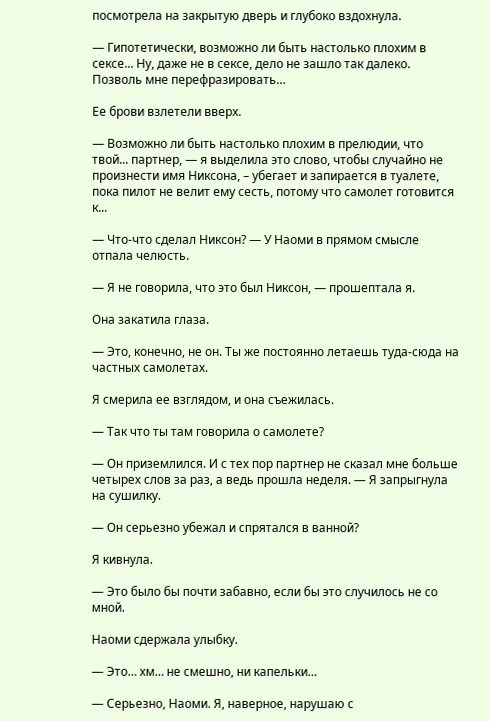посмотрела на закрытую дверь и глубоко вздохнула.

— Гипотетически, возможно ли быть настолько плохим в сексе... Ну, даже не в сексе, дело не зашло так далеко. Позволь мне перефразировать…

Ее брови взлетели вверх.

— Возможно ли быть настолько плохим в прелюдии, что твой... партнер, — я выделила это слово, чтобы случайно не произнести имя Никсона, – убегает и запирается в туалете, пока пилот не велит ему сесть, потому что самолет готовится к...

— Что-что сделал Никсон? — У Наоми в прямом смысле отпала челюсть.

— Я не говорила, что это был Никсон, — прошептала я.

Она закатила глаза.

— Это, конечно, не он. Ты же постоянно летаешь туда-сюда на частных самолетах.

Я смерила ее взглядом, и она съежилась.

— Так что ты там говорила о самолете?

— Он приземлился. И с тех пор партнер не сказал мне больше четырех слов за раз, а ведь прошла неделя. — Я запрыгнула на сушилку.

— Он серьезно убежал и спрятался в ванной?

Я кивнула.

— Это было бы почти забавно, если бы это случилось не со мной.

Наоми сдержала улыбку.

— Это… хм… не смешно, ни капельки…

— Серьезно, Наоми. Я, наверное, нарушаю с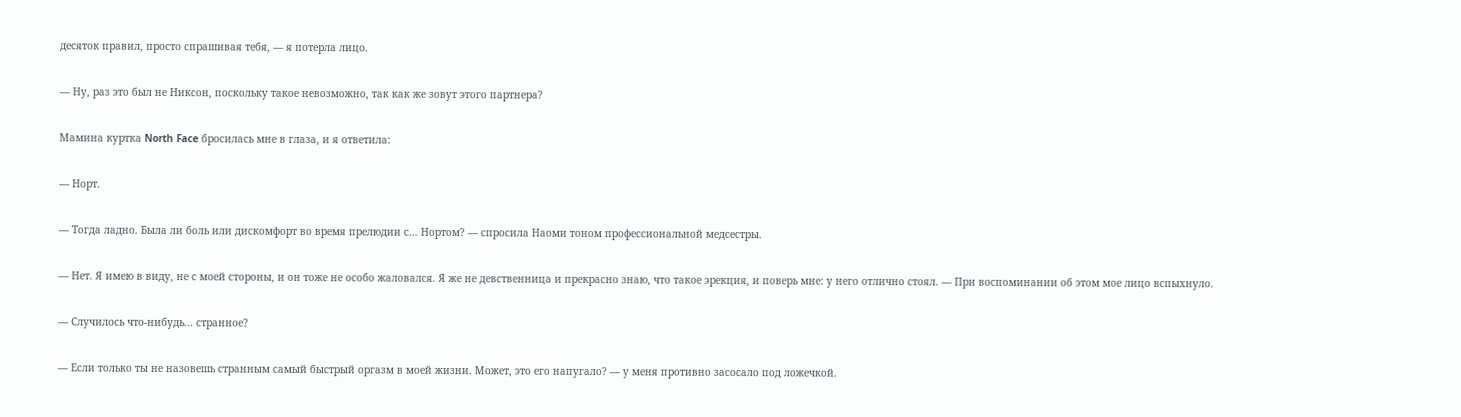десяток правил, просто спрашивая тебя, — я потерла лицо.

— Ну, раз это был не Никсон, поскольку такое невозможно, так как же зовут этого партнера?

Мамина куртка North Face бросилась мне в глаза, и я ответила:

— Норт.

— Тогда ладно. Была ли боль или дискомфорт во время прелюдии с… Нортом? — спросила Наоми тоном профессиональной медсестры.

— Нет. Я имею в виду, не с моей стороны, и он тоже не особо жаловался. Я же не девственница и прекрасно знаю, что такое эрекция, и поверь мне: у него отлично стоял. — При воспоминании об этом мое лицо вспыхнуло.

— Случилось что-нибудь... странное?

— Если только ты не назовешь странным самый быстрый оргазм в моей жизни. Может, это его напугало? — у меня противно засосало под ложечкой.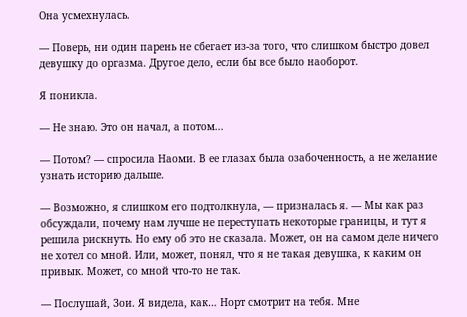Она усмехнулась.

— Поверь, ни один парень не сбегает из-за того, что слишком быстро довел девушку до оргазма. Другое дело, если бы все было наоборот.

Я поникла.

— Не знаю. Это он начал, а потом...

— Потом? — спросила Наоми. В ее глазах была озабоченность, а не желание узнать историю дальше.

— Возможно, я слишком его подтолкнула, — призналась я. — Мы как раз обсуждали, почему нам лучше не переступать некоторые границы, и тут я решила рискнуть. Но ему об это не сказала. Может, он на самом деле ничего не хотел со мной. Или, может, понял, что я не такая девушка, к каким он привык. Может, со мной что-то не так.

— Послушай, Зои. Я видела, как… Норт смотрит на тебя. Мне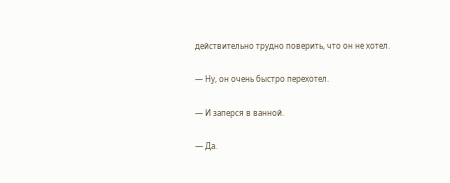действительно трудно поверить, что он не хотел.

— Ну, он очень быстро перехотел.

— И заперся в ванной.

— Да.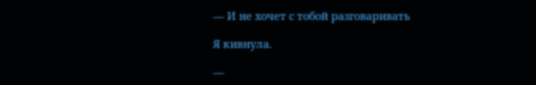— И не хочет с тобой разговаривать

Я кивнула.

—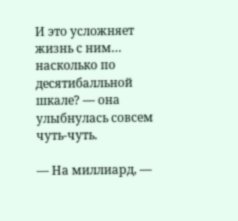И это усложняет жизнь с ним… насколько по десятибалльной шкале? — она улыбнулась совсем чуть-чуть.

— На миллиард, —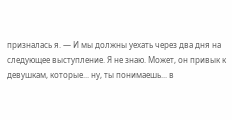призналась я. — И мы должны уехать через два дня на следующее выступление. Я не знаю. Может, он привык к девушкам, которые... ну, ты понимаешь... в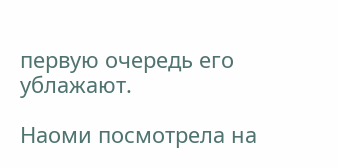первую очередь его ублажают.

Наоми посмотрела на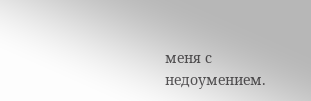меня с недоумением.